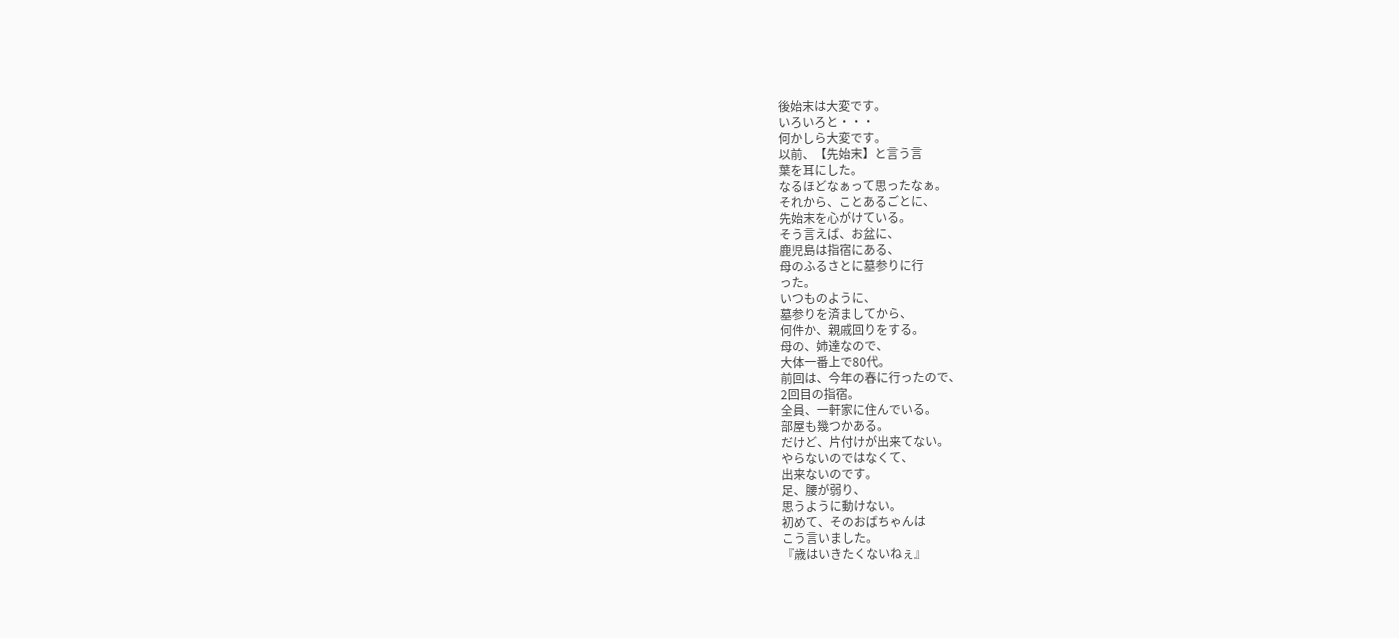後始末は大変です。
いろいろと・・・
何かしら大変です。
以前、【先始末】と言う言
葉を耳にした。
なるほどなぁって思ったなぁ。
それから、ことあるごとに、
先始末を心がけている。
そう言えば、お盆に、
鹿児島は指宿にある、
母のふるさとに墓参りに行
った。
いつものように、
墓参りを済ましてから、
何件か、親戚回りをする。
母の、姉達なので、
大体一番上で80代。
前回は、今年の春に行ったので、
2回目の指宿。
全員、一軒家に住んでいる。
部屋も幾つかある。
だけど、片付けが出来てない。
やらないのではなくて、
出来ないのです。
足、腰が弱り、
思うように動けない。
初めて、そのおばちゃんは
こう言いました。
『歳はいきたくないねぇ』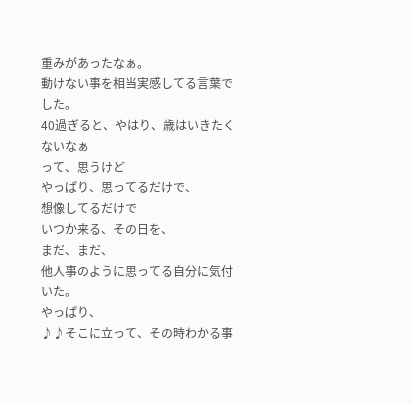重みがあったなぁ。
動けない事を相当実感してる言葉でした。
40過ぎると、やはり、歳はいきたくないなぁ
って、思うけど
やっぱり、思ってるだけで、
想像してるだけで
いつか来る、その日を、
まだ、まだ、
他人事のように思ってる自分に気付いた。
やっぱり、
♪♪そこに立って、その時わかる事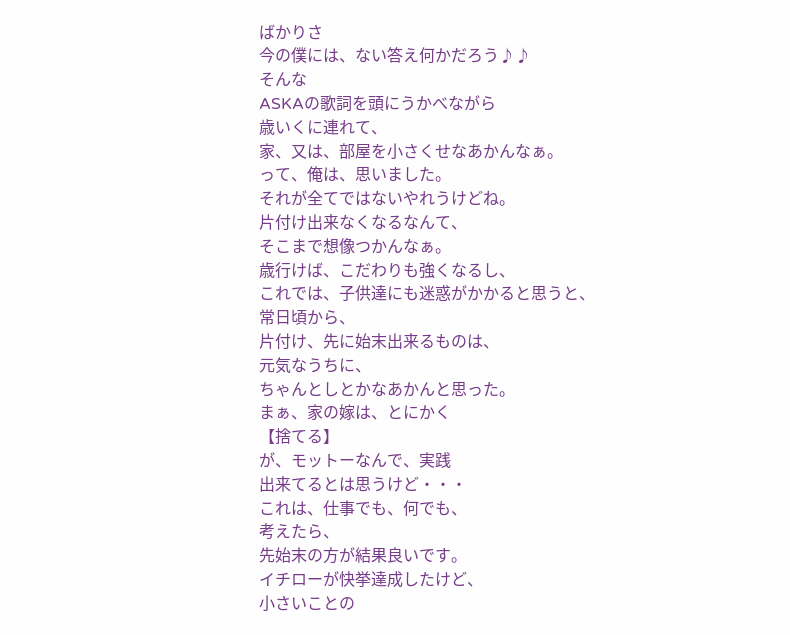ばかりさ
今の僕には、ない答え何かだろう♪♪
そんな
ASKAの歌詞を頭にうかべながら
歳いくに連れて、
家、又は、部屋を小さくせなあかんなぁ。
って、俺は、思いました。
それが全てではないやれうけどね。
片付け出来なくなるなんて、
そこまで想像つかんなぁ。
歳行けば、こだわりも強くなるし、
これでは、子供達にも迷惑がかかると思うと、
常日頃から、
片付け、先に始末出来るものは、
元気なうちに、
ちゃんとしとかなあかんと思った。
まぁ、家の嫁は、とにかく
【捨てる】
が、モットーなんで、実践
出来てるとは思うけど・・・
これは、仕事でも、何でも、
考えたら、
先始末の方が結果良いです。
イチローが快挙達成したけど、
小さいことの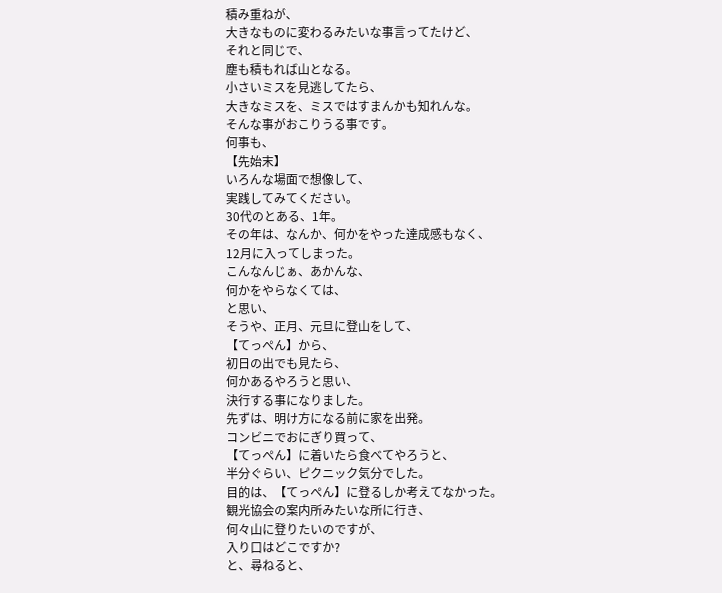積み重ねが、
大きなものに変わるみたいな事言ってたけど、
それと同じで、
塵も積もれば山となる。
小さいミスを見逃してたら、
大きなミスを、ミスではすまんかも知れんな。
そんな事がおこりうる事です。
何事も、
【先始末】
いろんな場面で想像して、
実践してみてください。
30代のとある、1年。
その年は、なんか、何かをやった達成感もなく、
12月に入ってしまった。
こんなんじぁ、あかんな、
何かをやらなくては、
と思い、
そうや、正月、元旦に登山をして、
【てっぺん】から、
初日の出でも見たら、
何かあるやろうと思い、
決行する事になりました。
先ずは、明け方になる前に家を出発。
コンビニでおにぎり買って、
【てっぺん】に着いたら食べてやろうと、
半分ぐらい、ピクニック気分でした。
目的は、【てっぺん】に登るしか考えてなかった。
観光協会の案内所みたいな所に行き、
何々山に登りたいのですが、
入り口はどこですか?
と、尋ねると、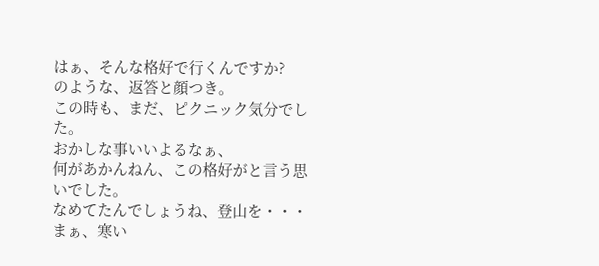はぁ、そんな格好で行くんですか?
のような、返答と顔つき。
この時も、まだ、ピクニック気分でした。
おかしな事いいよるなぁ、
何があかんねん、この格好がと言う思いでした。
なめてたんでしょうね、登山を・・・
まぁ、寒い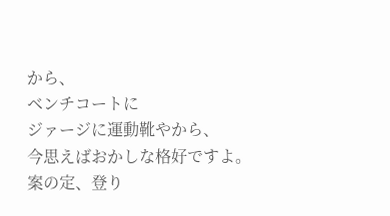から、
ベンチコートに
ジァージに運動靴やから、
今思えばおかしな格好ですよ。
案の定、登り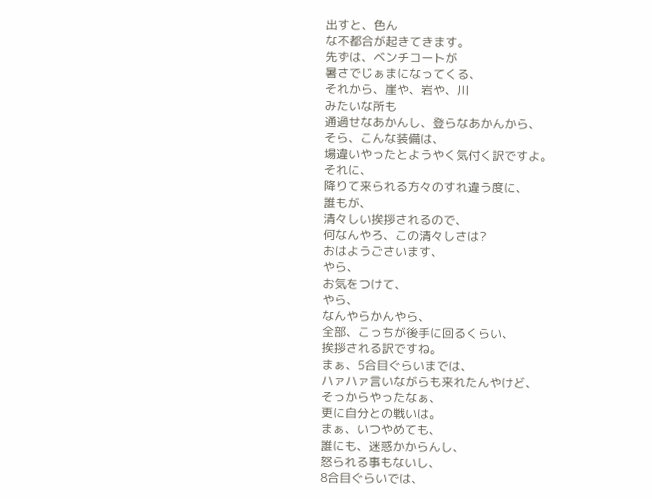出すと、色ん
な不都合が起きてきます。
先ずは、ベンチコートが
暑さでじぁまになってくる、
それから、崖や、岩や、川
みたいな所も
通過せなあかんし、登らなあかんから、
そら、こんな装備は、
場違いやったとようやく気付く訳ですよ。
それに、
降りて来られる方々のすれ違う度に、
誰もが、
清々しい挨拶されるので、
何なんやろ、この清々しさは?
おはようごさいます、
やら、
お気をつけて、
やら、
なんやらかんやら、
全部、こっちが後手に回るくらい、
挨拶される訳ですね。
まぁ、5合目ぐらいまでは、
ハァハァ言いながらも来れたんやけど、
そっからやったなぁ、
更に自分との戦いは。
まぁ、いつやめても、
誰にも、迷惑かからんし、
怒られる事もないし、
8合目ぐらいでは、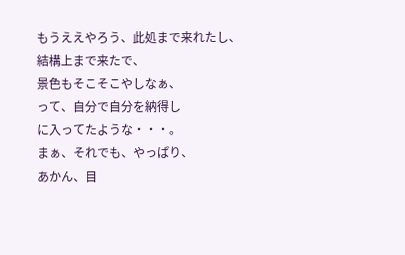もうええやろう、此処まで来れたし、
結構上まで来たで、
景色もそこそこやしなぁ、
って、自分で自分を納得し
に入ってたような・・・。
まぁ、それでも、やっぱり、
あかん、目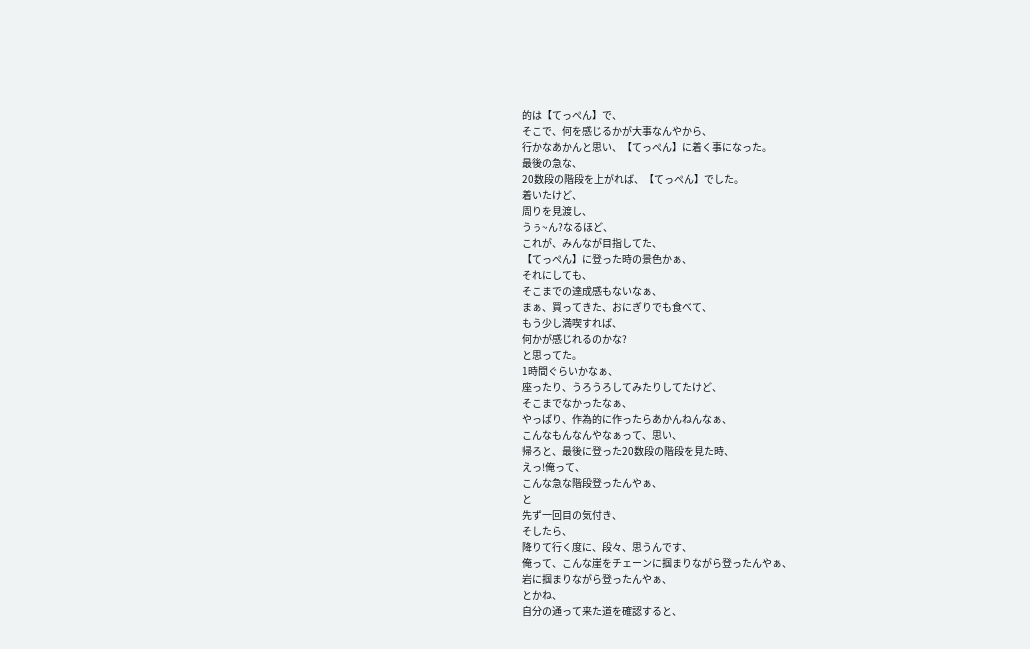的は【てっぺん】で、
そこで、何を感じるかが大事なんやから、
行かなあかんと思い、【てっぺん】に着く事になった。
最後の急な、
20数段の階段を上がれば、【てっぺん】でした。
着いたけど、
周りを見渡し、
うぅ~ん?なるほど、
これが、みんなが目指してた、
【てっぺん】に登った時の景色かぁ、
それにしても、
そこまでの達成感もないなぁ、
まぁ、買ってきた、おにぎりでも食べて、
もう少し満喫すれば、
何かが感じれるのかな?
と思ってた。
1時間ぐらいかなぁ、
座ったり、うろうろしてみたりしてたけど、
そこまでなかったなぁ、
やっぱり、作為的に作ったらあかんねんなぁ、
こんなもんなんやなぁって、思い、
帰ろと、最後に登った20数段の階段を見た時、
えっ!俺って、
こんな急な階段登ったんやぁ、
と
先ず一回目の気付き、
そしたら、
降りて行く度に、段々、思うんです、
俺って、こんな崖をチェーンに掴まりながら登ったんやぁ、
岩に掴まりながら登ったんやぁ、
とかね、
自分の通って来た道を確認すると、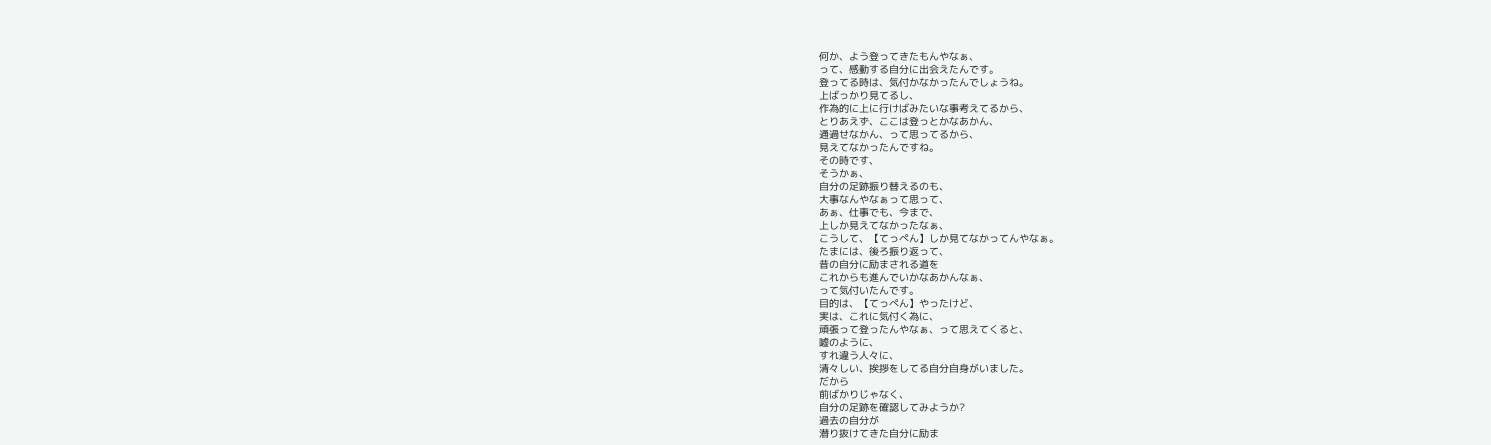何か、よう登ってきたもんやなぁ、
って、感動する自分に出会えたんです。
登ってる時は、気付かなかったんでしょうね。
上ばっかり見てるし、
作為的に上に行けばみたいな事考えてるから、
とりあえず、ここは登っとかなあかん、
通過せなかん、って思ってるから、
見えてなかったんですね。
その時です、
そうかぁ、
自分の足跡振り替えるのも、
大事なんやなぁって思って、
あぁ、仕事でも、今まで、
上しか見えてなかったなぁ、
こうして、【てっぺん】しか見てなかってんやなぁ。
たまには、後ろ振り返って、
昔の自分に励まされる道を
これからも進んでいかなあかんなぁ、
って気付いたんです。
目的は、【てっぺん】やったけど、
実は、これに気付く為に、
頑張って登ったんやなぁ、って思えてくると、
嘘のように、
すれ違う人々に、
清々しい、挨拶をしてる自分自身がいました。
だから
前ばかりじゃなく、
自分の足跡を確認してみようか?
過去の自分が
潜り抜けてきた自分に励ま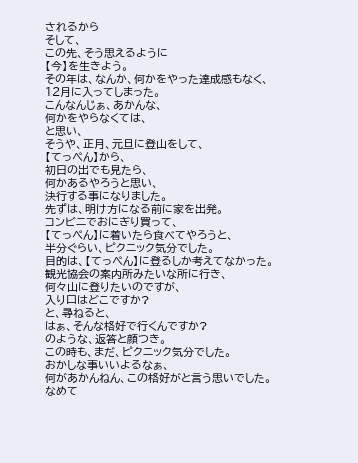されるから
そして、
この先、そう思えるように
【今】を生きよう。
その年は、なんか、何かをやった達成感もなく、
12月に入ってしまった。
こんなんじぁ、あかんな、
何かをやらなくては、
と思い、
そうや、正月、元旦に登山をして、
【てっぺん】から、
初日の出でも見たら、
何かあるやろうと思い、
決行する事になりました。
先ずは、明け方になる前に家を出発。
コンビニでおにぎり買って、
【てっぺん】に着いたら食べてやろうと、
半分ぐらい、ピクニック気分でした。
目的は、【てっぺん】に登るしか考えてなかった。
観光協会の案内所みたいな所に行き、
何々山に登りたいのですが、
入り口はどこですか?
と、尋ねると、
はぁ、そんな格好で行くんですか?
のような、返答と顔つき。
この時も、まだ、ピクニック気分でした。
おかしな事いいよるなぁ、
何があかんねん、この格好がと言う思いでした。
なめて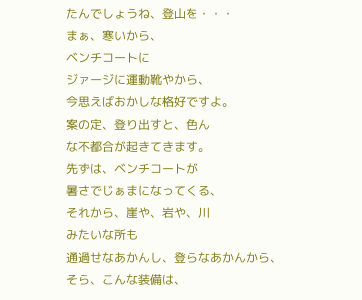たんでしょうね、登山を・・・
まぁ、寒いから、
ベンチコートに
ジァージに運動靴やから、
今思えばおかしな格好ですよ。
案の定、登り出すと、色ん
な不都合が起きてきます。
先ずは、ベンチコートが
暑さでじぁまになってくる、
それから、崖や、岩や、川
みたいな所も
通過せなあかんし、登らなあかんから、
そら、こんな装備は、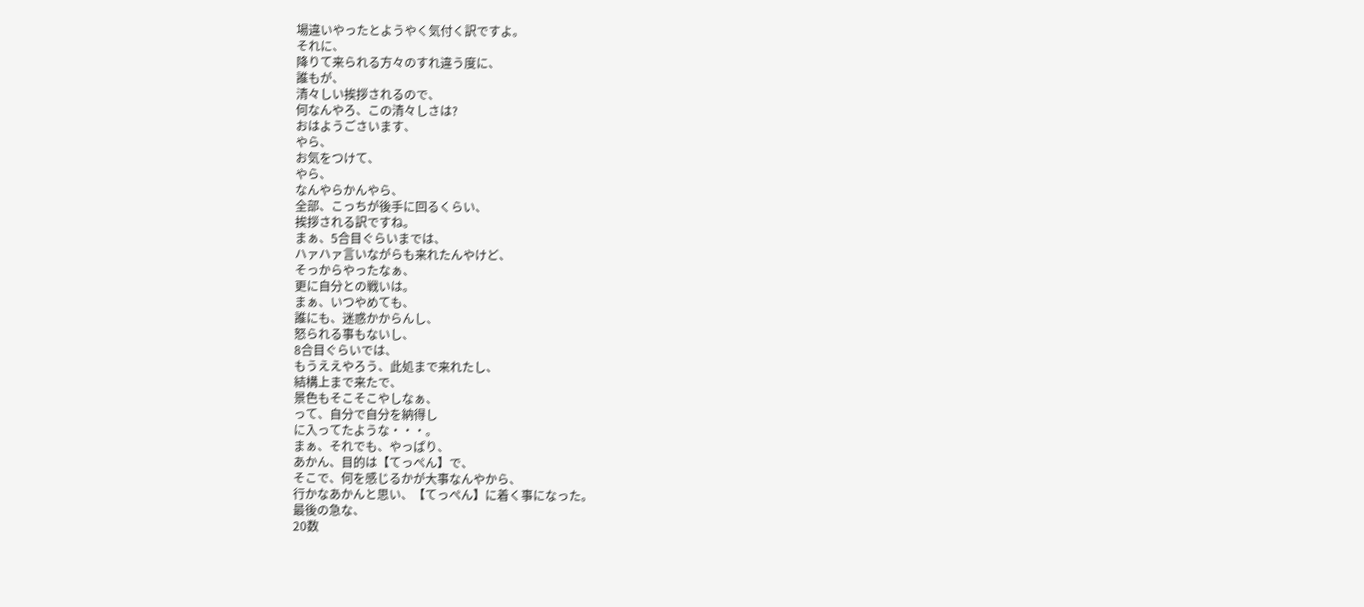場違いやったとようやく気付く訳ですよ。
それに、
降りて来られる方々のすれ違う度に、
誰もが、
清々しい挨拶されるので、
何なんやろ、この清々しさは?
おはようごさいます、
やら、
お気をつけて、
やら、
なんやらかんやら、
全部、こっちが後手に回るくらい、
挨拶される訳ですね。
まぁ、5合目ぐらいまでは、
ハァハァ言いながらも来れたんやけど、
そっからやったなぁ、
更に自分との戦いは。
まぁ、いつやめても、
誰にも、迷惑かからんし、
怒られる事もないし、
8合目ぐらいでは、
もうええやろう、此処まで来れたし、
結構上まで来たで、
景色もそこそこやしなぁ、
って、自分で自分を納得し
に入ってたような・・・。
まぁ、それでも、やっぱり、
あかん、目的は【てっぺん】で、
そこで、何を感じるかが大事なんやから、
行かなあかんと思い、【てっぺん】に着く事になった。
最後の急な、
20数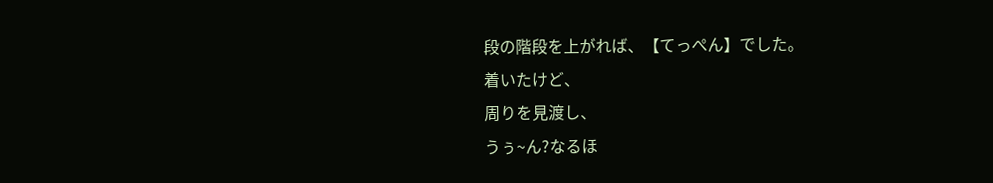段の階段を上がれば、【てっぺん】でした。
着いたけど、
周りを見渡し、
うぅ~ん?なるほ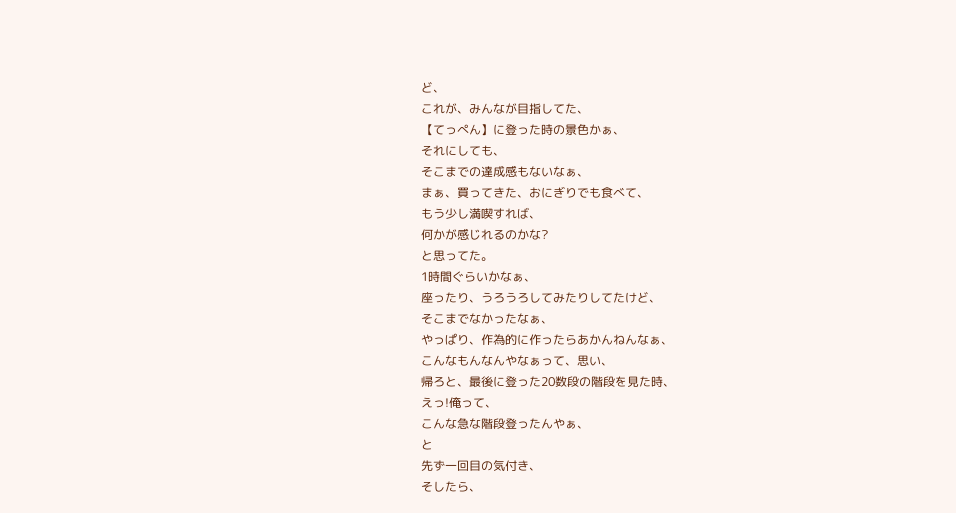ど、
これが、みんなが目指してた、
【てっぺん】に登った時の景色かぁ、
それにしても、
そこまでの達成感もないなぁ、
まぁ、買ってきた、おにぎりでも食べて、
もう少し満喫すれば、
何かが感じれるのかな?
と思ってた。
1時間ぐらいかなぁ、
座ったり、うろうろしてみたりしてたけど、
そこまでなかったなぁ、
やっぱり、作為的に作ったらあかんねんなぁ、
こんなもんなんやなぁって、思い、
帰ろと、最後に登った20数段の階段を見た時、
えっ!俺って、
こんな急な階段登ったんやぁ、
と
先ず一回目の気付き、
そしたら、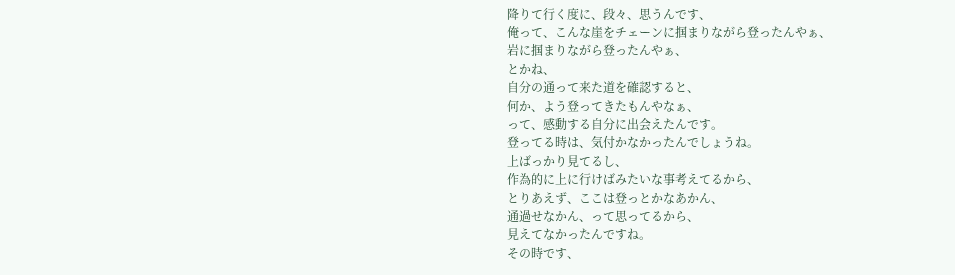降りて行く度に、段々、思うんです、
俺って、こんな崖をチェーンに掴まりながら登ったんやぁ、
岩に掴まりながら登ったんやぁ、
とかね、
自分の通って来た道を確認すると、
何か、よう登ってきたもんやなぁ、
って、感動する自分に出会えたんです。
登ってる時は、気付かなかったんでしょうね。
上ばっかり見てるし、
作為的に上に行けばみたいな事考えてるから、
とりあえず、ここは登っとかなあかん、
通過せなかん、って思ってるから、
見えてなかったんですね。
その時です、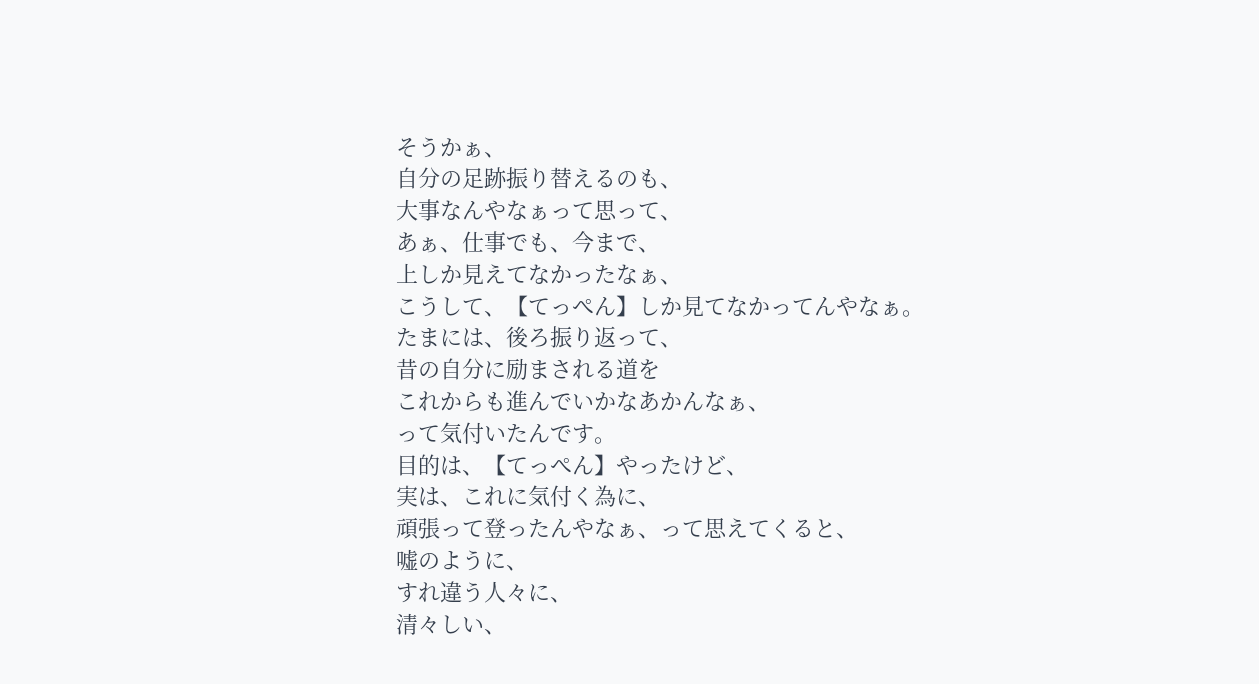そうかぁ、
自分の足跡振り替えるのも、
大事なんやなぁって思って、
あぁ、仕事でも、今まで、
上しか見えてなかったなぁ、
こうして、【てっぺん】しか見てなかってんやなぁ。
たまには、後ろ振り返って、
昔の自分に励まされる道を
これからも進んでいかなあかんなぁ、
って気付いたんです。
目的は、【てっぺん】やったけど、
実は、これに気付く為に、
頑張って登ったんやなぁ、って思えてくると、
嘘のように、
すれ違う人々に、
清々しい、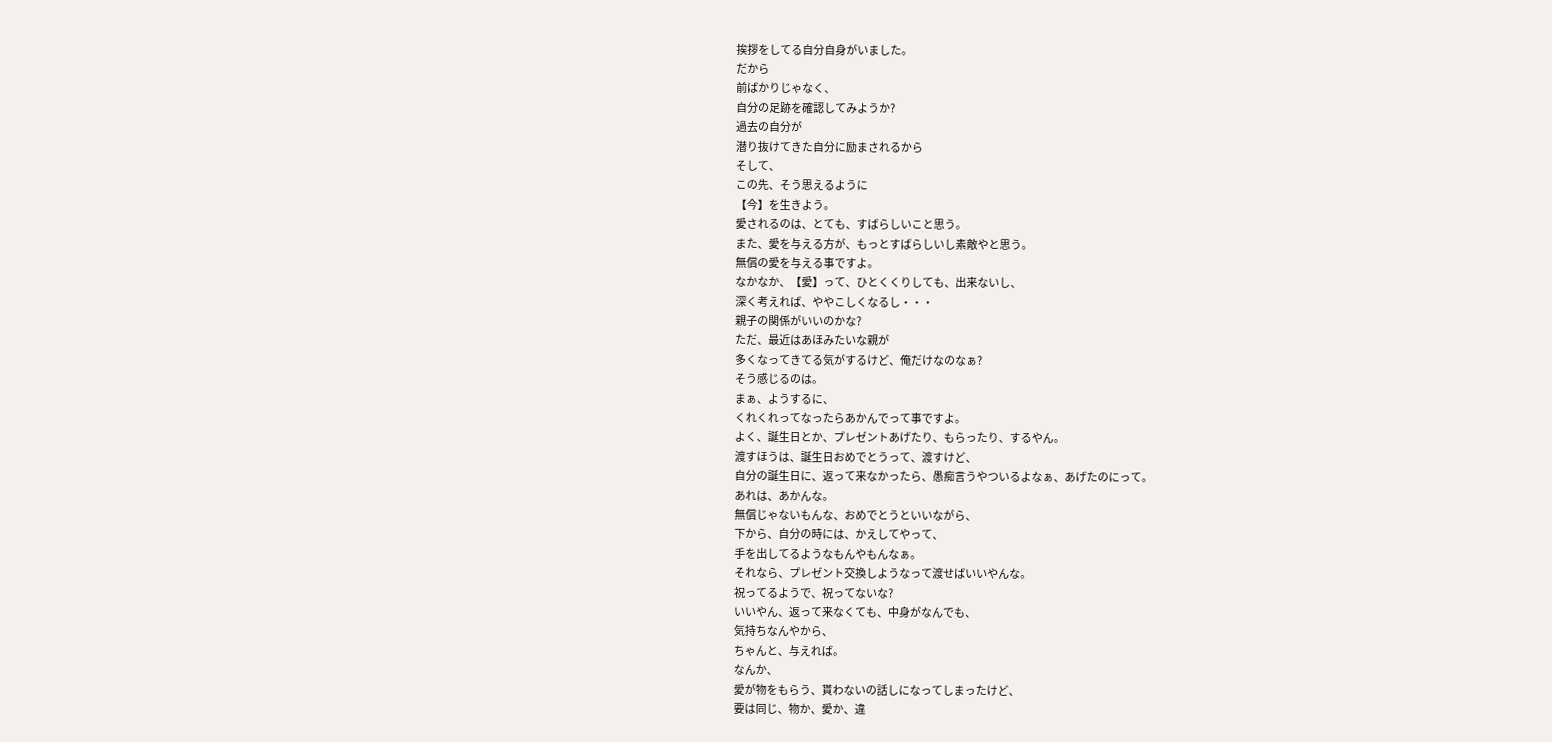挨拶をしてる自分自身がいました。
だから
前ばかりじゃなく、
自分の足跡を確認してみようか?
過去の自分が
潜り抜けてきた自分に励まされるから
そして、
この先、そう思えるように
【今】を生きよう。
愛されるのは、とても、すばらしいこと思う。
また、愛を与える方が、もっとすばらしいし素敵やと思う。
無償の愛を与える事ですよ。
なかなか、【愛】って、ひとくくりしても、出来ないし、
深く考えれば、ややこしくなるし・・・
親子の関係がいいのかな?
ただ、最近はあほみたいな親が
多くなってきてる気がするけど、俺だけなのなぁ?
そう感じるのは。
まぁ、ようするに、
くれくれってなったらあかんでって事ですよ。
よく、誕生日とか、プレゼントあげたり、もらったり、するやん。
渡すほうは、誕生日おめでとうって、渡すけど、
自分の誕生日に、返って来なかったら、愚痴言うやついるよなぁ、あげたのにって。
あれは、あかんな。
無償じゃないもんな、おめでとうといいながら、
下から、自分の時には、かえしてやって、
手を出してるようなもんやもんなぁ。
それなら、プレゼント交換しようなって渡せばいいやんな。
祝ってるようで、祝ってないな?
いいやん、返って来なくても、中身がなんでも、
気持ちなんやから、
ちゃんと、与えれば。
なんか、
愛が物をもらう、貰わないの話しになってしまったけど、
要は同じ、物か、愛か、違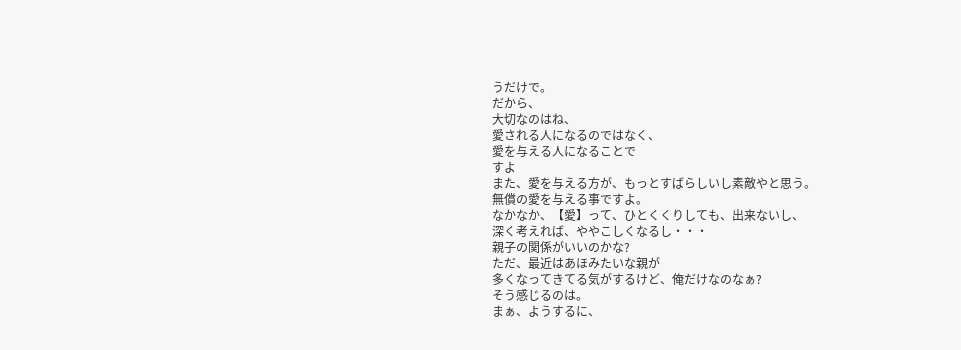うだけで。
だから、
大切なのはね、
愛される人になるのではなく、
愛を与える人になることで
すよ
また、愛を与える方が、もっとすばらしいし素敵やと思う。
無償の愛を与える事ですよ。
なかなか、【愛】って、ひとくくりしても、出来ないし、
深く考えれば、ややこしくなるし・・・
親子の関係がいいのかな?
ただ、最近はあほみたいな親が
多くなってきてる気がするけど、俺だけなのなぁ?
そう感じるのは。
まぁ、ようするに、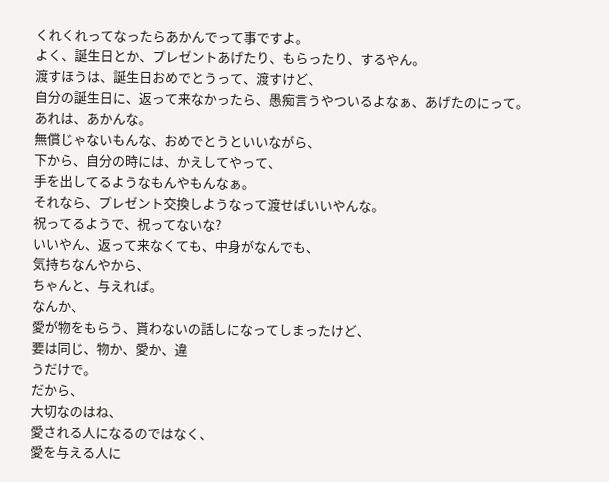くれくれってなったらあかんでって事ですよ。
よく、誕生日とか、プレゼントあげたり、もらったり、するやん。
渡すほうは、誕生日おめでとうって、渡すけど、
自分の誕生日に、返って来なかったら、愚痴言うやついるよなぁ、あげたのにって。
あれは、あかんな。
無償じゃないもんな、おめでとうといいながら、
下から、自分の時には、かえしてやって、
手を出してるようなもんやもんなぁ。
それなら、プレゼント交換しようなって渡せばいいやんな。
祝ってるようで、祝ってないな?
いいやん、返って来なくても、中身がなんでも、
気持ちなんやから、
ちゃんと、与えれば。
なんか、
愛が物をもらう、貰わないの話しになってしまったけど、
要は同じ、物か、愛か、違
うだけで。
だから、
大切なのはね、
愛される人になるのではなく、
愛を与える人に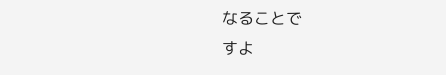なることで
すよ